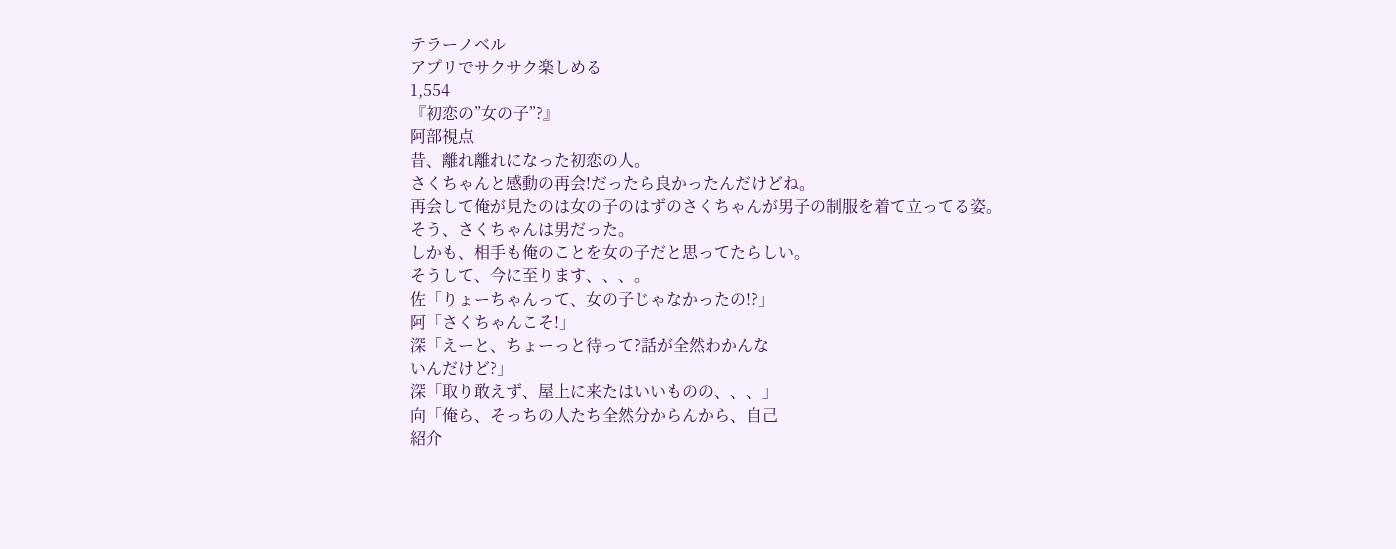テラーノベル
アプリでサクサク楽しめる
1,554
『初恋の”女の子”?』
阿部視点
昔、離れ離れになった初恋の人。
さくちゃんと感動の再会!だったら良かったんだけどね。
再会して俺が見たのは女の子のはずのさくちゃんが男子の制服を着て立ってる姿。
そう、さくちゃんは男だった。
しかも、相手も俺のことを女の子だと思ってたらしい。
そうして、今に至ります、、、。
佐「りょーちゃんって、女の子じゃなかったの!?」
阿「さくちゃんこそ!」
深「えーと、ちょーっと待って?話が全然わかんな
いんだけど?」
深「取り敢えず、屋上に来たはいいものの、、、」
向「俺ら、そっちの人たち全然分からんから、自己
紹介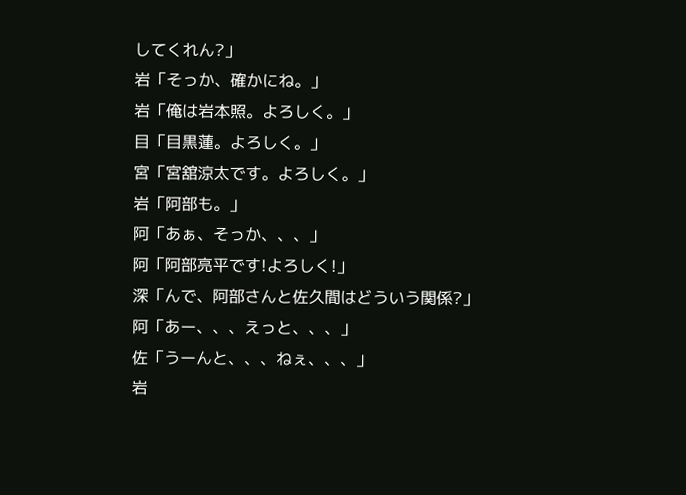してくれん?」
岩「そっか、確かにね。」
岩「俺は岩本照。よろしく。」
目「目黒蓮。よろしく。」
宮「宮舘涼太です。よろしく。」
岩「阿部も。」
阿「あぁ、そっか、、、」
阿「阿部亮平です!よろしく!」
深「んで、阿部さんと佐久間はどういう関係?」
阿「あー、、、えっと、、、」
佐「うーんと、、、ねぇ、、、」
岩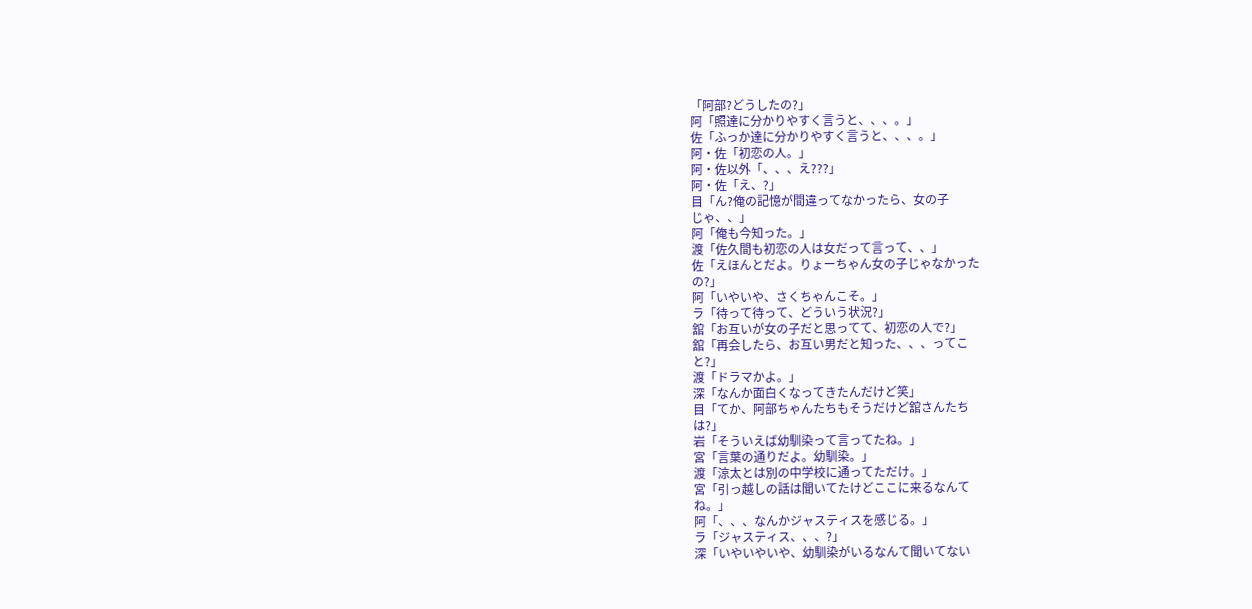「阿部?どうしたの?」
阿「照達に分かりやすく言うと、、、。」
佐「ふっか達に分かりやすく言うと、、、。」
阿・佐「初恋の人。」
阿・佐以外「、、、え???」
阿・佐「え、?」
目「ん?俺の記憶が間違ってなかったら、女の子
じゃ、、」
阿「俺も今知った。」
渡「佐久間も初恋の人は女だって言って、、」
佐「えほんとだよ。りょーちゃん女の子じゃなかった
の?」
阿「いやいや、さくちゃんこそ。」
ラ「待って待って、どういう状況?」
舘「お互いが女の子だと思ってて、初恋の人で?」
舘「再会したら、お互い男だと知った、、、ってこ
と?」
渡「ドラマかよ。」
深「なんか面白くなってきたんだけど笑」
目「てか、阿部ちゃんたちもそうだけど舘さんたち
は?」
岩「そういえば幼馴染って言ってたね。」
宮「言葉の通りだよ。幼馴染。」
渡「涼太とは別の中学校に通ってただけ。」
宮「引っ越しの話は聞いてたけどここに来るなんて
ね。」
阿「、、、なんかジャスティスを感じる。」
ラ「ジャスティス、、、?」
深「いやいやいや、幼馴染がいるなんて聞いてない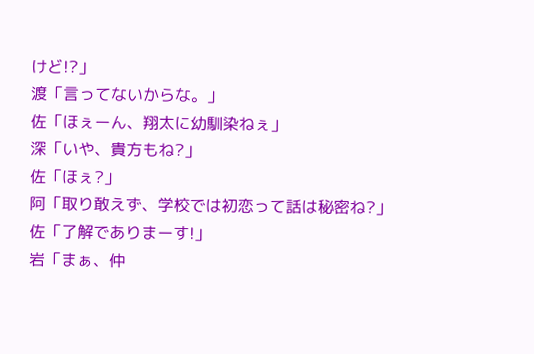けど!?」
渡「言ってないからな。」
佐「ほぇーん、翔太に幼馴染ねぇ」
深「いや、貴方もね?」
佐「ほぇ?」
阿「取り敢えず、学校では初恋って話は秘密ね?」
佐「了解でありまーす!」
岩「まぁ、仲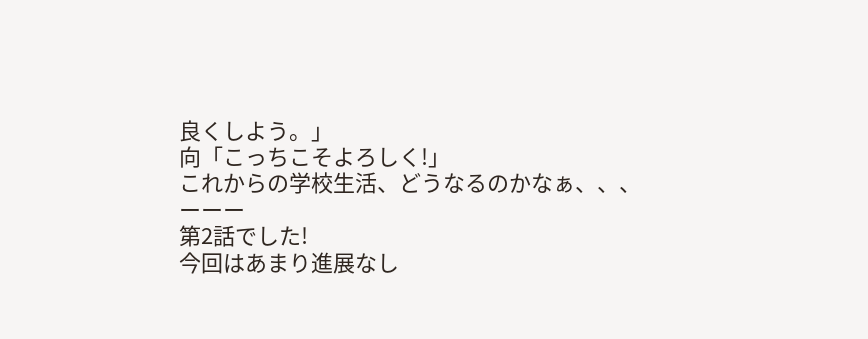良くしよう。」
向「こっちこそよろしく!」
これからの学校生活、どうなるのかなぁ、、、
ーーー
第2話でした!
今回はあまり進展なし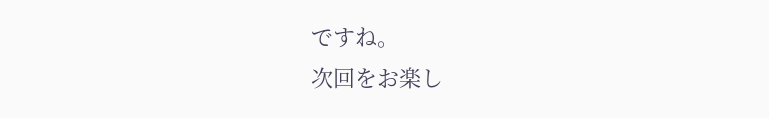ですね。
次回をお楽し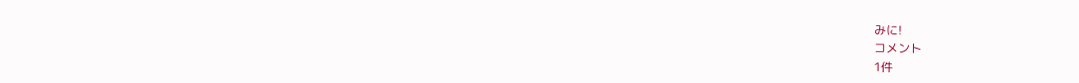みに!
コメント
1件